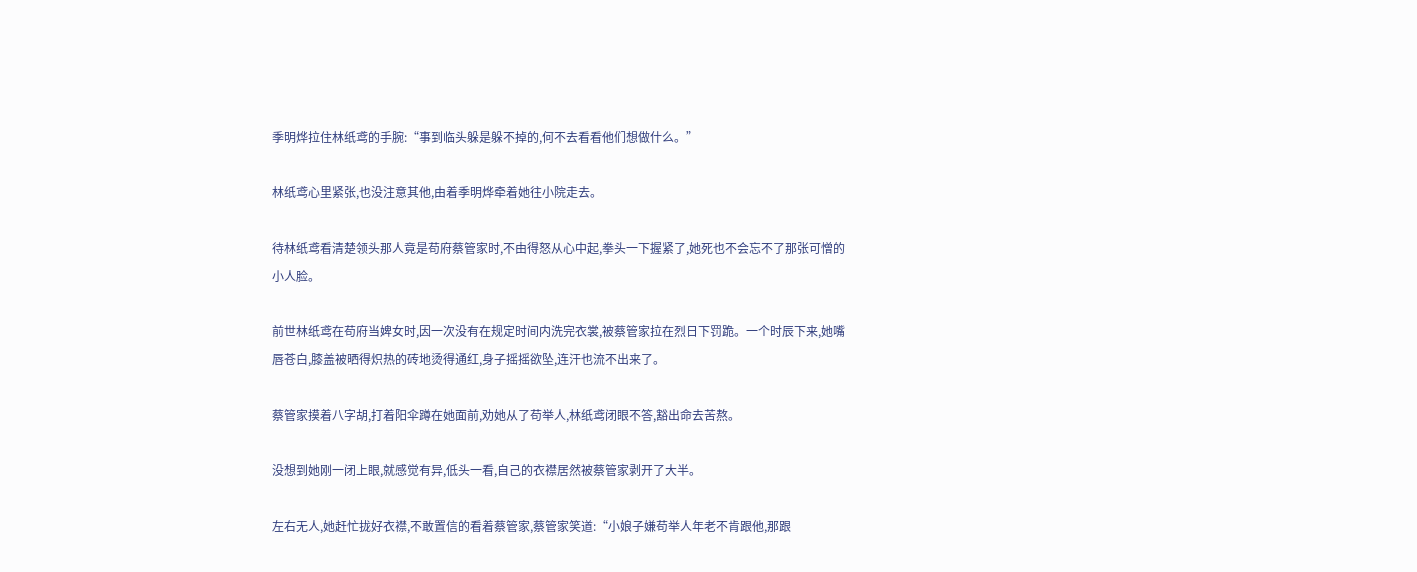季明烨拉住林纸鸢的手腕:“事到临头躲是躲不掉的,何不去看看他们想做什么。”

林纸鸢心里紧张,也没注意其他,由着季明烨牵着她往小院走去。

待林纸鸢看清楚领头那人竟是苟府蔡管家时,不由得怒从心中起,拳头一下握紧了,她死也不会忘不了那张可憎的小人脸。

前世林纸鸢在苟府当婢女时,因一次没有在规定时间内洗完衣裳,被蔡管家拉在烈日下罚跪。一个时辰下来,她嘴唇苍白,膝盖被晒得炽热的砖地烫得通红,身子摇摇欲坠,连汗也流不出来了。

蔡管家摸着八字胡,打着阳伞蹲在她面前,劝她从了苟举人,林纸鸢闭眼不答,豁出命去苦熬。

没想到她刚一闭上眼,就感觉有异,低头一看,自己的衣襟居然被蔡管家剥开了大半。

左右无人,她赶忙拢好衣襟,不敢置信的看着蔡管家,蔡管家笑道:“小娘子嫌苟举人年老不肯跟他,那跟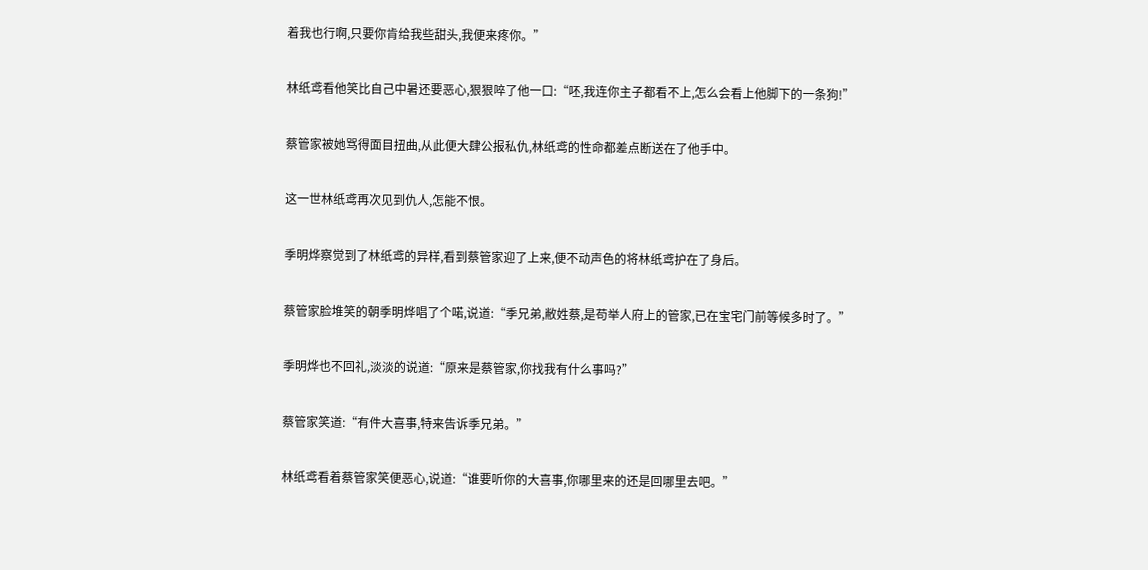着我也行啊,只要你肯给我些甜头,我便来疼你。”

林纸鸢看他笑比自己中暑还要恶心,狠狠啐了他一口:“呸,我连你主子都看不上,怎么会看上他脚下的一条狗!”

蔡管家被她骂得面目扭曲,从此便大肆公报私仇,林纸鸢的性命都差点断送在了他手中。

这一世林纸鸢再次见到仇人,怎能不恨。

季明烨察觉到了林纸鸢的异样,看到蔡管家迎了上来,便不动声色的将林纸鸢护在了身后。

蔡管家脸堆笑的朝季明烨唱了个喏,说道:“季兄弟,敝姓蔡,是苟举人府上的管家,已在宝宅门前等候多时了。”

季明烨也不回礼,淡淡的说道:“原来是蔡管家,你找我有什么事吗?”

蔡管家笑道:“有件大喜事,特来告诉季兄弟。”

林纸鸢看着蔡管家笑便恶心,说道:“谁要听你的大喜事,你哪里来的还是回哪里去吧。”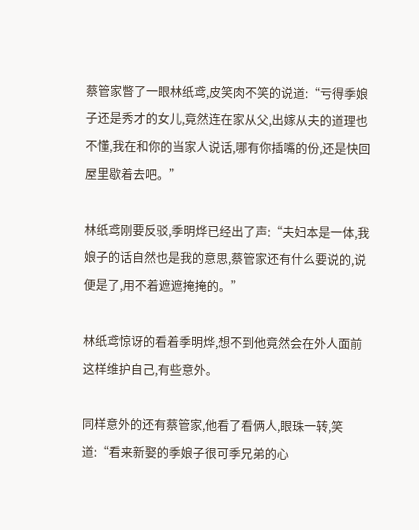蔡管家瞥了一眼林纸鸢,皮笑肉不笑的说道:“亏得季娘子还是秀才的女儿,竟然连在家从父,出嫁从夫的道理也不懂,我在和你的当家人说话,哪有你插嘴的份,还是快回屋里歇着去吧。”

林纸鸢刚要反驳,季明烨已经出了声:“夫妇本是一体,我娘子的话自然也是我的意思,蔡管家还有什么要说的,说便是了,用不着遮遮掩掩的。”

林纸鸢惊讶的看着季明烨,想不到他竟然会在外人面前这样维护自己,有些意外。

同样意外的还有蔡管家,他看了看俩人,眼珠一转,笑道:“看来新娶的季娘子很可季兄弟的心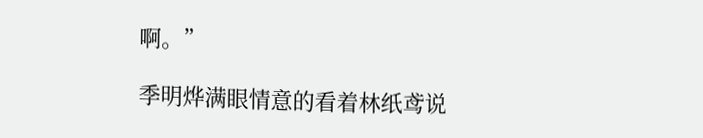啊。”

季明烨满眼情意的看着林纸鸢说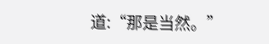道:“那是当然。”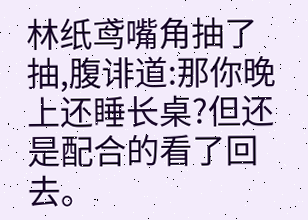林纸鸢嘴角抽了抽,腹诽道:那你晚上还睡长桌?但还是配合的看了回去。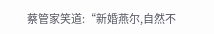蔡管家笑道:“新婚燕尔,自然不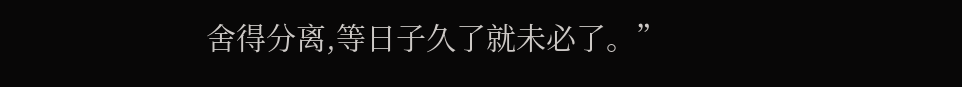舍得分离,等日子久了就未必了。”